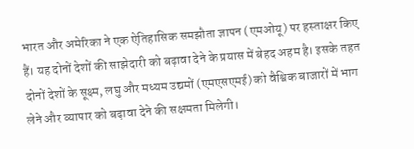भारत और अमेरिका ने एक ऐतिहासिक समझौता ज्ञापन (एमओयू) पर हस्ताक्षर किए हैं। यह दोनों देशों की साझेदारी को बढ़ावा देने के प्रयास में बेहद अहम है। इसके तहत दोनों देशों के सूक्ष्म, लघु और मध्यम उद्यमों (एमएसएमई) को वैश्विक बाजारों में भाग लेने और व्यापार को बढ़ावा देने की सक्षमता मिलेगी।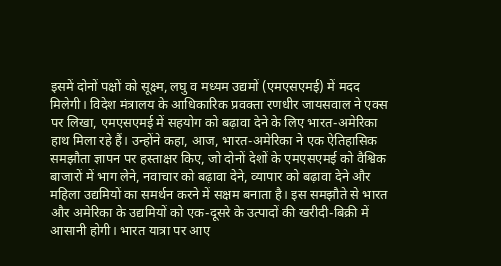इसमें दोनों पक्षों को सूक्ष्म, लघु व मध्यम उद्यमों (एमएसएमई) में मदद मिलेगी। विदेश मंत्रालय के आधिकारिक प्रवक्ता रणधीर जायसवाल ने एक्स पर लिखा, एमएसएमई में सहयोग को बढ़ावा देने के लिए भारत-अमेरिका हाथ मिला रहे हैं। उन्होंने कहा, आज, भारत-अमेरिका ने एक ऐतिहासिक समझौता ज्ञापन पर हस्ताक्षर किए, जो दोनों देशों के एमएसएमई को वैश्विक बाजारों में भाग लेने, नवाचार को बढ़ावा देने, व्यापार को बढ़ावा देने और महिला उद्यमियों का समर्थन करने में सक्षम बनाता है। इस समझौते से भारत और अमेरिका के उद्यमियों को एक-दूसरे के उत्पादों की खरीदी-बिक्री में आसानी होगी। भारत यात्रा पर आए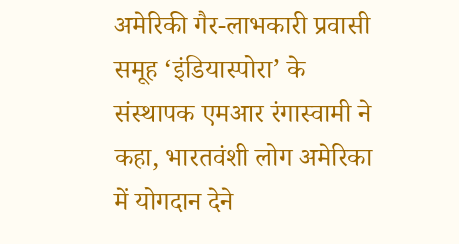अमेरिकी गैर-लाभकारी प्रवासी समूह ‘इंडियास्पोरा’ के संस्थापक एमआर रंगास्वामी ने कहा, भारतवंशी लोग अमेरिका में योगदान देने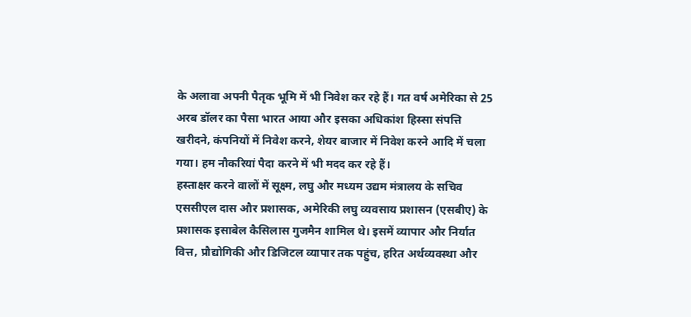के अलावा अपनी पैतृक भूमि में भी निवेश कर रहे हैं। गत वर्ष अमेरिका से 25 अरब डॉलर का पैसा भारत आया और इसका अधिकांश हिस्सा संपत्ति खरीदने, कंपनियों में निवेश करने, शेयर बाजार में निवेश करने आदि में चला गया। हम नौकरियां पैदा करने में भी मदद कर रहे हैं।
हस्ताक्षर करने वालों में सूक्ष्म, लघु और मध्यम उद्यम मंत्रालय के सचिव एससीएल दास और प्रशासक, अमेरिकी लघु व्यवसाय प्रशासन (एसबीए) के प्रशासक इसाबेल कैसिलास गुजमैन शामिल थे। इसमें व्यापार और निर्यात वित्त, प्रौद्योगिकी और डिजिटल व्यापार तक पहुंच, हरित अर्थव्यवस्था और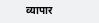व्यापार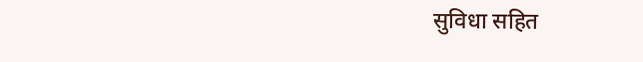सुविधा सहित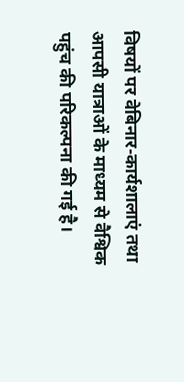विषयों पर वेबिनार-कार्यशालाएं तथा आपसी यात्राओं के माध्यम से वैश्विक पहुंच की परिकल्पना की गई है।